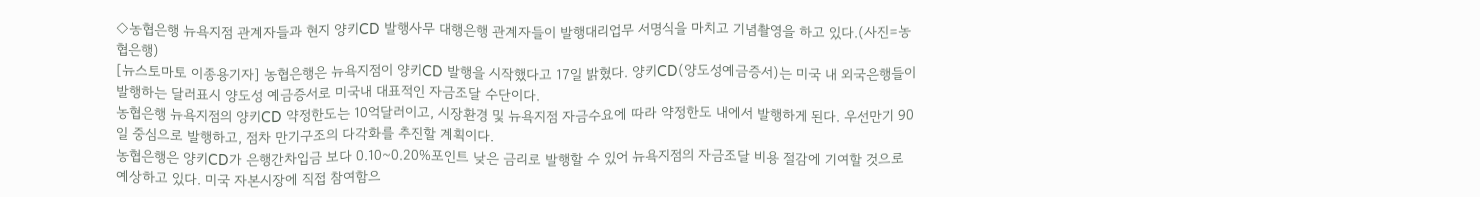◇농협은행 뉴욕지점 관계자들과 현지 양키CD 발행사무 대행은행 관계자들이 발행대리업무 서명식을 마치고 기념촬영을 하고 있다.(사진=농협은행)
[뉴스토마토 이종용기자] 농협은행은 뉴욕지점이 양키CD 발행을 시작했다고 17일 밝혔다. 양키CD(양도성예금증서)는 미국 내 외국은행들이 발행하는 달러표시 양도성 예금증서로 미국내 대표적인 자금조달 수단이다.
농협은행 뉴욕지점의 양키CD 약정한도는 10억달러이고, 시장환경 및 뉴욕지점 자금수요에 따라 약정한도 내에서 발행하게 된다. 우선만기 90일 중심으로 발행하고, 점차 만기구조의 다각화를 추진할 계획이다.
농협은행은 양키CD가 은행간차입금 보다 0.10~0.20%포인트 낮은 금리로 발행할 수 있어 뉴욕지점의 자금조달 비용 절감에 기여할 것으로 예상하고 있다. 미국 자본시장에 직접 참여함으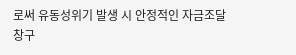로써 유동성위기 발생 시 안정적인 자금조달 창구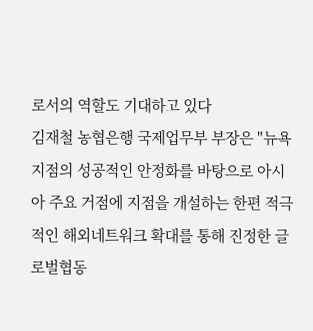로서의 역할도 기대하고 있다
김재철 농협은행 국제업무부 부장은 "뉴욕지점의 성공적인 안정화를 바탕으로 아시아 주요 거점에 지점을 개설하는 한편 적극적인 해외네트워크 확대를 통해 진정한 글로벌협동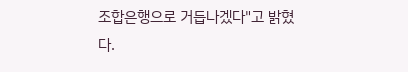조합은행으로 거듭나겠다"고 밝혔다.